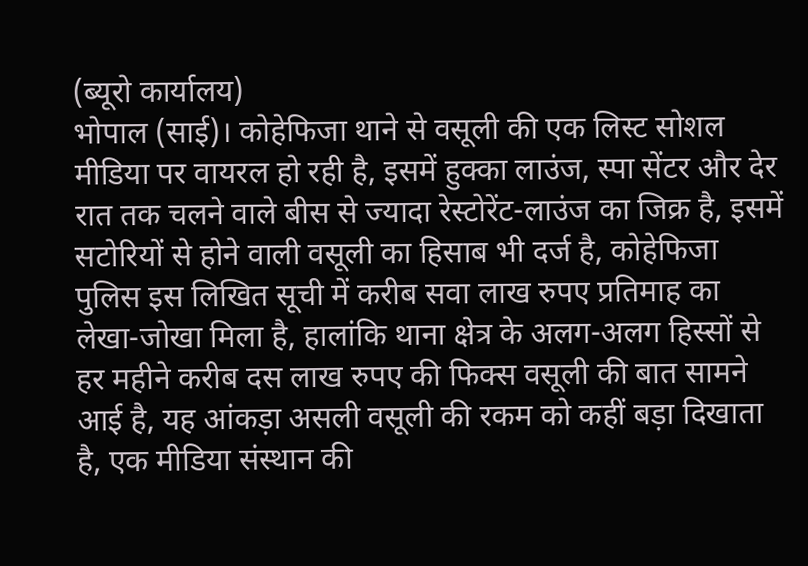(ब्यूरो कार्यालय)
भोपाल (साई)। कोहेफिजा थाने से वसूली की एक लिस्ट सोशल मीडिया पर वायरल हो रही है, इसमें हुक्का लाउंज, स्पा सेंटर और देर रात तक चलने वाले बीस से ज्यादा रेस्टोरेंट-लाउंज का जिक्र है, इसमें सटोरियों से होने वाली वसूली का हिसाब भी दर्ज है, कोहेफिजा पुलिस इस लिखित सूची में करीब सवा लाख रुपए प्रतिमाह का लेखा-जोखा मिला है, हालांकि थाना क्षेत्र के अलग-अलग हिस्सों से हर महीने करीब दस लाख रुपए की फिक्स वसूली की बात सामने आई है, यह आंकड़ा असली वसूली की रकम को कहीं बड़ा दिखाता है, एक मीडिया संस्थान की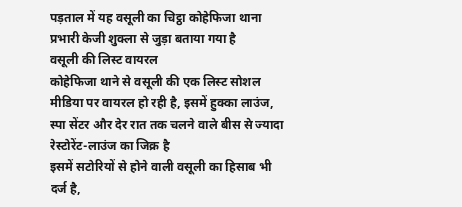पड़ताल में यह वसूली का चिट्ठा कोहेफिजा थाना प्रभारी केजी शुक्ला से जुड़ा बताया गया है
वसूली की लिस्ट वायरल
कोहेफिजा थाने से वसूली की एक लिस्ट सोशल मीडिया पर वायरल हो रही है, इसमें हुक्का लाउंज, स्पा सेंटर और देर रात तक चलने वाले बीस से ज्यादा रेस्टोरेंट-लाउंज का जिक्र है
इसमें सटोरियों से होने वाली वसूली का हिसाब भी दर्ज है,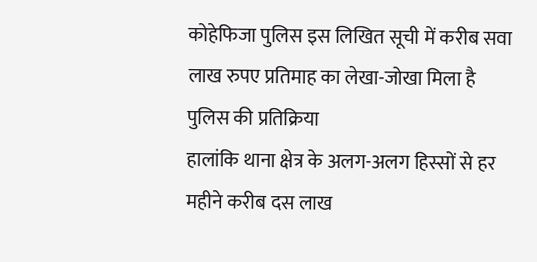कोहेफिजा पुलिस इस लिखित सूची में करीब सवा लाख रुपए प्रतिमाह का लेखा-जोखा मिला है
पुलिस की प्रतिक्रिया
हालांकि थाना क्षेत्र के अलग-अलग हिस्सों से हर महीने करीब दस लाख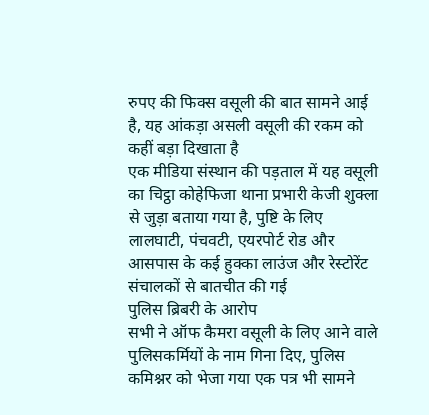रुपए की फिक्स वसूली की बात सामने आई है, यह आंकड़ा असली वसूली की रकम को कहीं बड़ा दिखाता है
एक मीडिया संस्थान की पड़ताल में यह वसूली का चिट्ठा कोहेफिजा थाना प्रभारी केजी शुक्ला से जुड़ा बताया गया है, पुष्टि के लिए लालघाटी, पंचवटी, एयरपोर्ट रोड और आसपास के कई हुक्का लाउंज और रेस्टोरेंट संचालकों से बातचीत की गई
पुलिस ब्रिबरी के आरोप
सभी ने ऑफ कैमरा वसूली के लिए आने वाले पुलिसकर्मियों के नाम गिना दिए, पुलिस कमिश्नर को भेजा गया एक पत्र भी सामने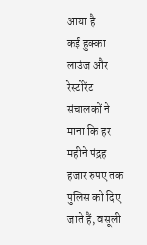आया है
कई हुक्का लाउंज और रेस्टोरेंट संचालकों ने माना कि हर महीने पंद्रह हजार रुपए तक पुलिस को दिए जाते हैं, वसूली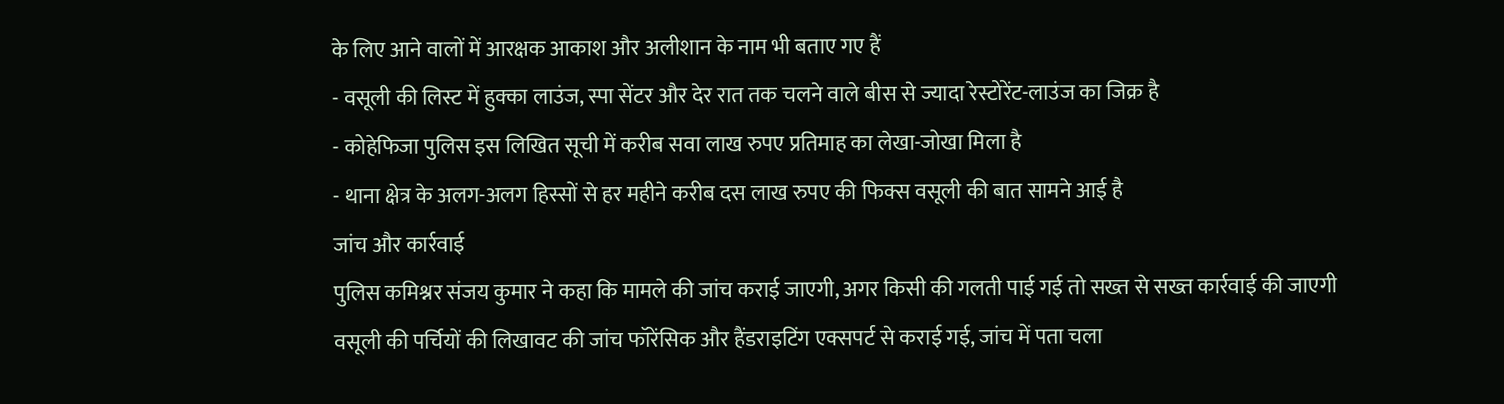के लिए आने वालों में आरक्षक आकाश और अलीशान के नाम भी बताए गए हैं
- वसूली की लिस्ट में हुक्का लाउंज, स्पा सेंटर और देर रात तक चलने वाले बीस से ज्यादा रेस्टोरेंट-लाउंज का जिक्र है
- कोहेफिजा पुलिस इस लिखित सूची में करीब सवा लाख रुपए प्रतिमाह का लेखा-जोखा मिला है
- थाना क्षेत्र के अलग-अलग हिस्सों से हर महीने करीब दस लाख रुपए की फिक्स वसूली की बात सामने आई है
जांच और कार्रवाई
पुलिस कमिश्नर संजय कुमार ने कहा कि मामले की जांच कराई जाएगी, अगर किसी की गलती पाई गई तो सख्त से सख्त कार्रवाई की जाएगी
वसूली की पर्चियों की लिखावट की जांच फॉरेंसिक और हैंडराइटिंग एक्सपर्ट से कराई गई, जांच में पता चला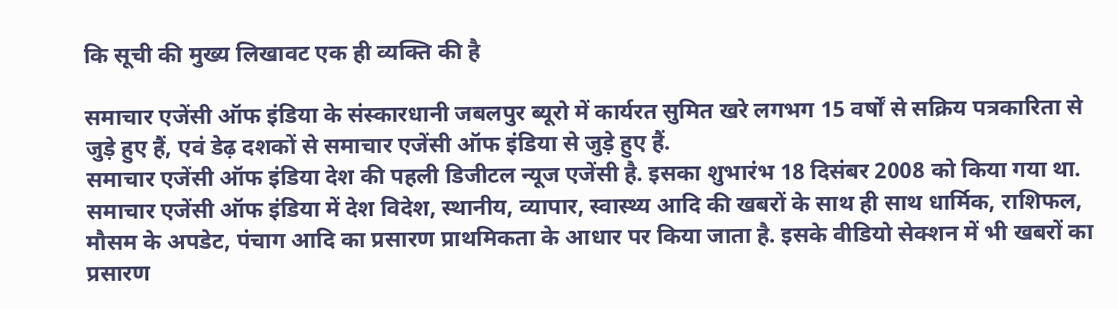कि सूची की मुख्य लिखावट एक ही व्यक्ति की है

समाचार एजेंसी ऑफ इंडिया के संस्कारधानी जबलपुर ब्यूरो में कार्यरत सुमित खरे लगभग 15 वर्षों से सक्रिय पत्रकारिता से जुड़े हुए हैं, एवं डेढ़ दशकों से समाचार एजेंसी ऑफ इंडिया से जुड़े हुए हैं.
समाचार एजेंसी ऑफ इंडिया देश की पहली डिजीटल न्यूज एजेंसी है. इसका शुभारंभ 18 दिसंबर 2008 को किया गया था. समाचार एजेंसी ऑफ इंडिया में देश विदेश, स्थानीय, व्यापार, स्वास्थ्य आदि की खबरों के साथ ही साथ धार्मिक, राशिफल, मौसम के अपडेट, पंचाग आदि का प्रसारण प्राथमिकता के आधार पर किया जाता है. इसके वीडियो सेक्शन में भी खबरों का प्रसारण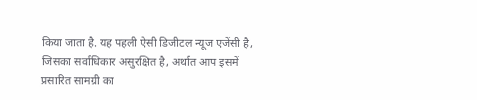किया जाता है. यह पहली ऐसी डिजीटल न्यूज एजेंसी है, जिसका सर्वाधिकार असुरक्षित है, अर्थात आप इसमें प्रसारित सामग्री का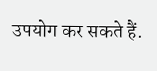उपयोग कर सकते हैं.